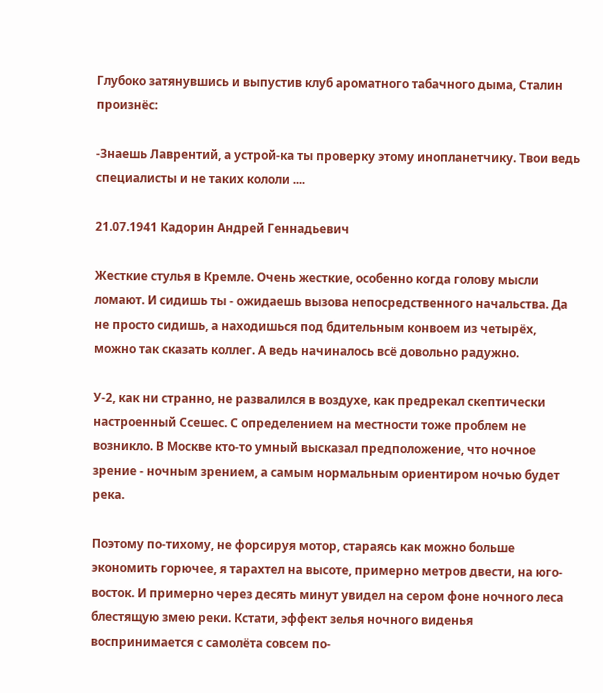Глубоко затянувшись и выпустив клуб ароматного табачного дыма, Сталин произнёс:

-Знаешь Лаврентий, а устрой-ка ты проверку этому инопланетчику. Твои ведь специалисты и не таких кололи ....

21.07.1941 Кадорин Андрей Геннадьевич

Жесткие стулья в Кремле. Очень жесткие, особенно когда голову мысли ломают. И сидишь ты - ожидаешь вызова непосредственного начальства. Да не просто сидишь, а находишься под бдительным конвоем из четырёх, можно так сказать коллег. А ведь начиналось всё довольно радужно.

У-2, как ни странно, не развалился в воздухе, как предрекал скептически настроенный Ссешес. С определением на местности тоже проблем не возникло. В Москве кто-то умный высказал предположение, что ночное зрение - ночным зрением, а самым нормальным ориентиром ночью будет река.

Поэтому по-тихому, не форсируя мотор, стараясь как можно больше экономить горючее, я тарахтел на высоте, примерно метров двести, на юго-восток. И примерно через десять минут увидел на сером фоне ночного леса блестящую змею реки. Кстати, эффект зелья ночного виденья воспринимается с самолёта совсем по-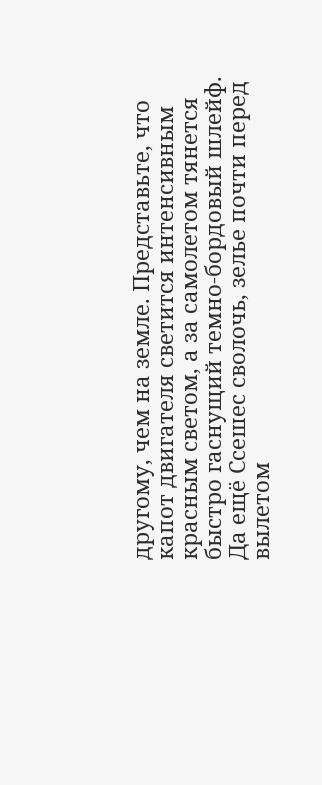другому, чем на земле. Представьте, что капот двигателя светится интенсивным красным светом, а за самолетом тянется быстро гаснущий темно-бордовый шлейф. Да ещё Ссешес сволочь, зелье почти перед вылетом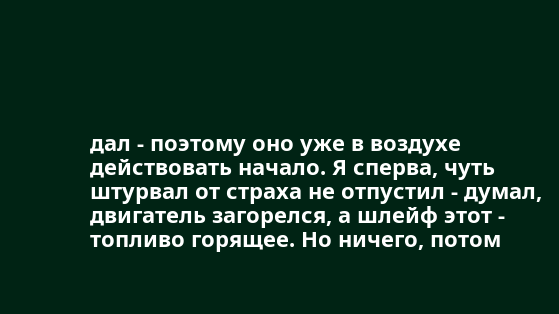дал - поэтому оно уже в воздухе действовать начало. Я сперва, чуть штурвал от страха не отпустил - думал, двигатель загорелся, а шлейф этот - топливо горящее. Но ничего, потом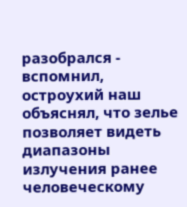разобрался - вспомнил, остроухий наш объяснял, что зелье позволяет видеть диапазоны излучения ранее человеческому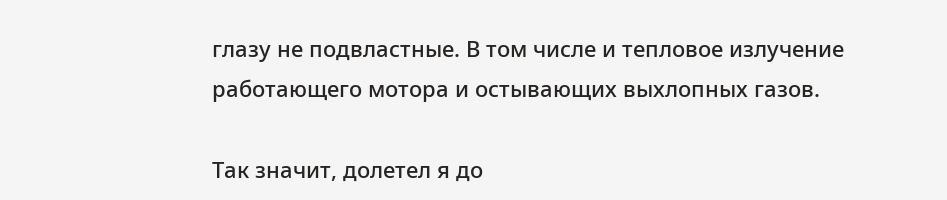глазу не подвластные. В том числе и тепловое излучение работающего мотора и остывающих выхлопных газов.

Так значит, долетел я до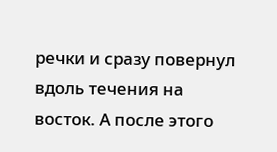речки и сразу повернул вдоль течения на восток. А после этого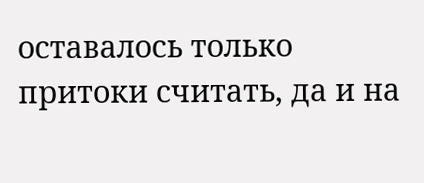оставалось только притоки считать, да и на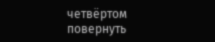четвёртом повернуть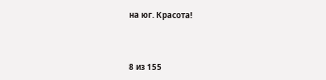на юг. Красота!



8 из 155